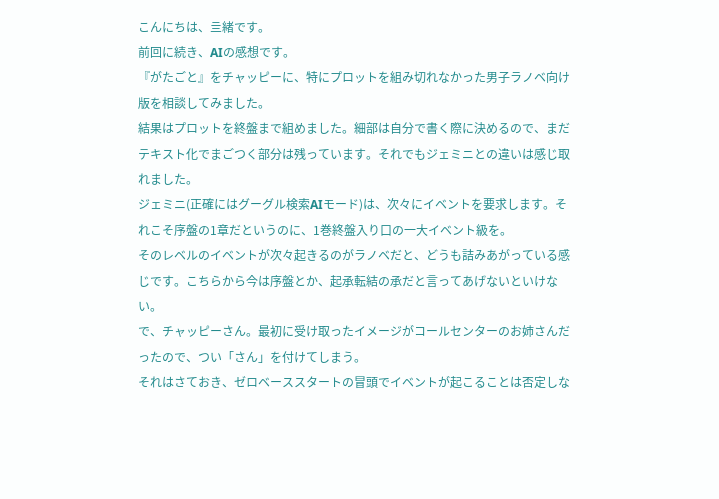こんにちは、亖緒です。
前回に続き、AIの感想です。
『がたごと』をチャッピーに、特にプロットを組み切れなかった男子ラノベ向け版を相談してみました。
結果はプロットを終盤まで組めました。細部は自分で書く際に決めるので、まだテキスト化でまごつく部分は残っています。それでもジェミニとの違いは感じ取れました。
ジェミニ(正確にはグーグル検索AIモード)は、次々にイベントを要求します。それこそ序盤の1章だというのに、1巻終盤入り口の一大イベント級を。
そのレベルのイベントが次々起きるのがラノベだと、どうも詰みあがっている感じです。こちらから今は序盤とか、起承転結の承だと言ってあげないといけない。
で、チャッピーさん。最初に受け取ったイメージがコールセンターのお姉さんだったので、つい「さん」を付けてしまう。
それはさておき、ゼロベーススタートの冒頭でイベントが起こることは否定しな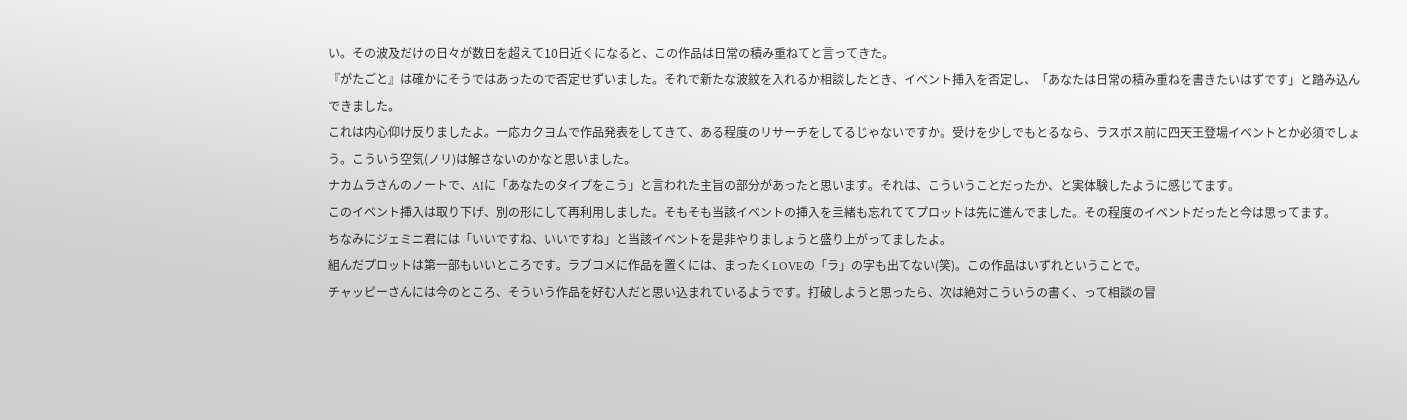い。その波及だけの日々が数日を超えて10日近くになると、この作品は日常の積み重ねてと言ってきた。
『がたごと』は確かにそうではあったので否定せずいました。それで新たな波紋を入れるか相談したとき、イベント挿入を否定し、「あなたは日常の積み重ねを書きたいはずです」と踏み込んできました。
これは内心仰け反りましたよ。一応カクヨムで作品発表をしてきて、ある程度のリサーチをしてるじゃないですか。受けを少しでもとるなら、ラスボス前に四天王登場イベントとか必須でしょう。こういう空気(ノリ)は解さないのかなと思いました。
ナカムラさんのノートで、AIに「あなたのタイプをこう」と言われた主旨の部分があったと思います。それは、こういうことだったか、と実体験したように感じてます。
このイベント挿入は取り下げ、別の形にして再利用しました。そもそも当該イベントの挿入を亖緒も忘れててプロットは先に進んでました。その程度のイベントだったと今は思ってます。
ちなみにジェミニ君には「いいですね、いいですね」と当該イベントを是非やりましょうと盛り上がってましたよ。
組んだプロットは第一部もいいところです。ラブコメに作品を置くには、まったくLOVEの「ラ」の字も出てない(笑)。この作品はいずれということで。
チャッピーさんには今のところ、そういう作品を好む人だと思い込まれているようです。打破しようと思ったら、次は絶対こういうの書く、って相談の冒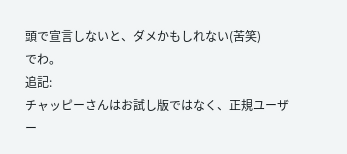頭で宣言しないと、ダメかもしれない(苦笑)
でわ。
追記:
チャッピーさんはお試し版ではなく、正規ユーザー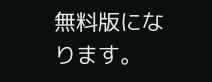無料版になります。